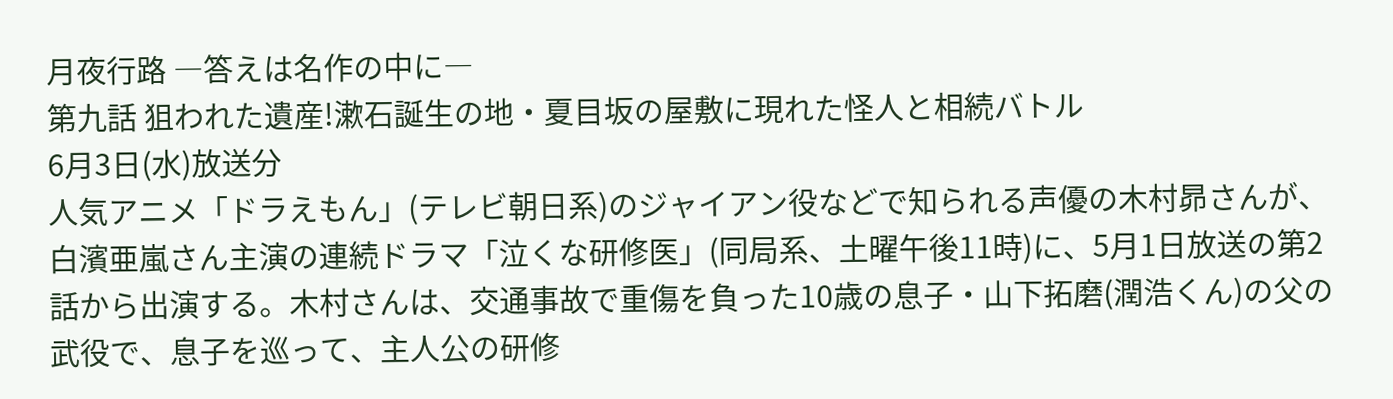月夜行路 ―答えは名作の中に―
第九話 狙われた遺産!漱石誕生の地・夏目坂の屋敷に現れた怪人と相続バトル
6月3日(水)放送分
人気アニメ「ドラえもん」(テレビ朝日系)のジャイアン役などで知られる声優の木村昴さんが、白濱亜嵐さん主演の連続ドラマ「泣くな研修医」(同局系、土曜午後11時)に、5月1日放送の第2話から出演する。木村さんは、交通事故で重傷を負った10歳の息子・山下拓磨(潤浩くん)の父の武役で、息子を巡って、主人公の研修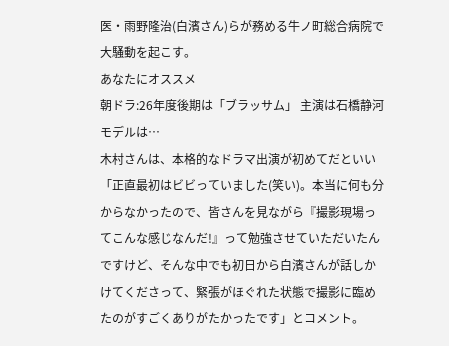医・雨野隆治(白濱さん)らが務める牛ノ町総合病院で大騒動を起こす。
あなたにオススメ
朝ドラ:26年度後期は「ブラッサム」 主演は石橋静河 モデルは…
木村さんは、本格的なドラマ出演が初めてだといい「正直最初はビビっていました(笑い)。本当に何も分からなかったので、皆さんを見ながら『撮影現場ってこんな感じなんだ!』って勉強させていただいたんですけど、そんな中でも初日から白濱さんが話しかけてくださって、緊張がほぐれた状態で撮影に臨めたのがすごくありがたかったです」とコメント。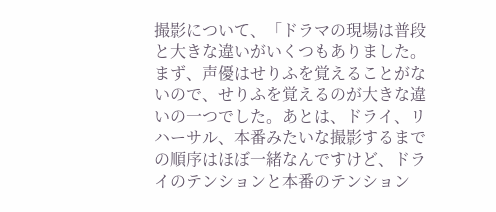撮影について、「ドラマの現場は普段と大きな違いがいくつもありました。まず、声優はせりふを覚えることがないので、せりふを覚えるのが大きな違いの一つでした。あとは、ドライ、リハーサル、本番みたいな撮影するまでの順序はほぼ一緒なんですけど、ドライのテンションと本番のテンション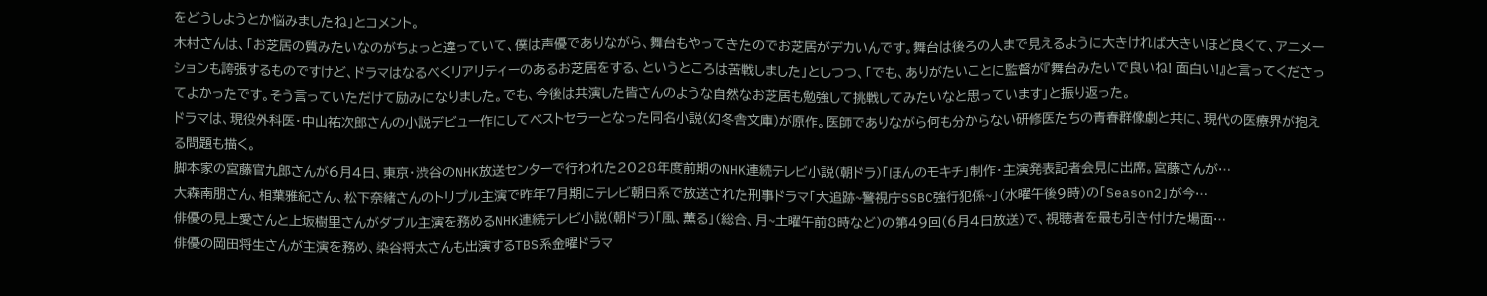をどうしようとか悩みましたね」とコメント。
木村さんは、「お芝居の質みたいなのがちょっと違っていて、僕は声優でありながら、舞台もやってきたのでお芝居がデカいんです。舞台は後ろの人まで見えるように大きければ大きいほど良くて、アニメーションも誇張するものですけど、ドラマはなるべくリアリティーのあるお芝居をする、というところは苦戦しました」としつつ、「でも、ありがたいことに監督が『舞台みたいで良いね! 面白い!』と言ってくださってよかったです。そう言っていただけて励みになりました。でも、今後は共演した皆さんのような自然なお芝居も勉強して挑戦してみたいなと思っています」と振り返った。
ドラマは、現役外科医・中山祐次郎さんの小説デビュー作にしてベストセラーとなった同名小説(幻冬舎文庫)が原作。医師でありながら何も分からない研修医たちの青春群像劇と共に、現代の医療界が抱える問題も描く。
脚本家の宮藤官九郎さんが6月4日、東京・渋谷のNHK放送センターで行われた2028年度前期のNHK連続テレビ小説(朝ドラ)「ほんのモキチ」制作・主演発表記者会見に出席。宮藤さんが…
大森南朋さん、相葉雅紀さん、松下奈緒さんのトリプル主演で昨年7月期にテレビ朝日系で放送された刑事ドラマ「大追跡~警視庁SSBC強行犯係~」(水曜午後9時)の「Season2」が今…
俳優の見上愛さんと上坂樹里さんがダブル主演を務めるNHK連続テレビ小説(朝ドラ)「風、薫る」(総合、月~土曜午前8時など)の第49回(6月4日放送)で、視聴者を最も引き付けた場面…
俳優の岡田将生さんが主演を務め、染谷将太さんも出演するTBS系金曜ドラマ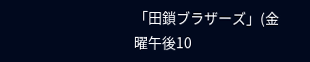「田鎖ブラザーズ」(金曜午後10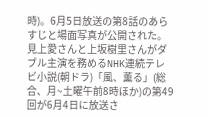時)。6月5日放送の第8話のあらすじと場面写真が公開された。
見上愛さんと上坂樹里さんがダブル主演を務めるNHK連続テレビ小説(朝ドラ)「風、薫る」(総合、月~土曜午前8時ほか)の第49回が6月4日に放送さ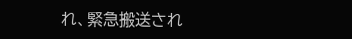れ、緊急搬送され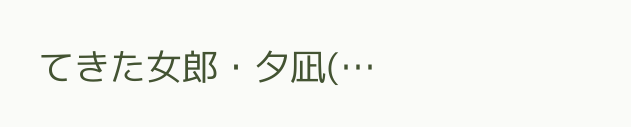てきた女郎・夕凪(…